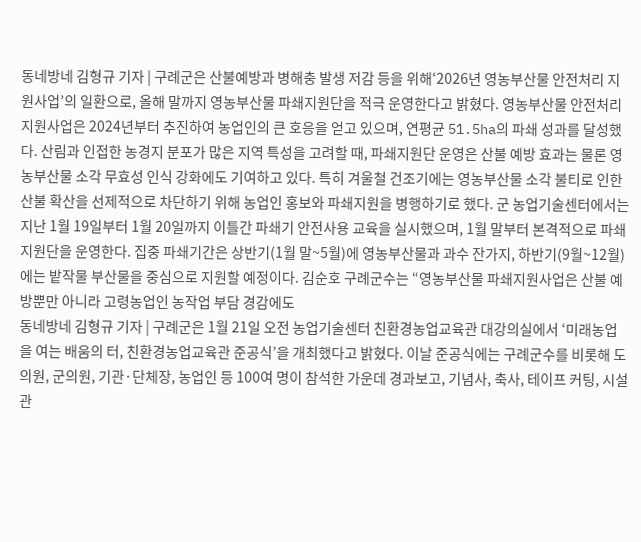동네방네 김형규 기자 | 구례군은 산불예방과 병해충 발생 저감 등을 위해‘2026년 영농부산물 안전처리 지원사업’의 일환으로, 올해 말까지 영농부산물 파쇄지원단을 적극 운영한다고 밝혔다. 영농부산물 안전처리 지원사업은 2024년부터 추진하여 농업인의 큰 호응을 얻고 있으며, 연평균 51.5ha의 파쇄 성과를 달성했다. 산림과 인접한 농경지 분포가 많은 지역 특성을 고려할 때, 파쇄지원단 운영은 산불 예방 효과는 물론 영농부산물 소각 무효성 인식 강화에도 기여하고 있다. 특히 겨울철 건조기에는 영농부산물 소각 불티로 인한 산불 확산을 선제적으로 차단하기 위해 농업인 홍보와 파쇄지원을 병행하기로 했다. 군 농업기술센터에서는 지난 1월 19일부터 1월 20일까지 이틀간 파쇄기 안전사용 교육을 실시했으며, 1월 말부터 본격적으로 파쇄지원단을 운영한다. 집중 파쇄기간은 상반기(1월 말~5월)에 영농부산물과 과수 잔가지, 하반기(9월~12월)에는 밭작물 부산물을 중심으로 지원할 예정이다. 김순호 구례군수는 “영농부산물 파쇄지원사업은 산불 예방뿐만 아니라 고령농업인 농작업 부담 경감에도
동네방네 김형규 기자 | 구례군은 1월 21일 오전 농업기술센터 친환경농업교육관 대강의실에서 ‘미래농업을 여는 배움의 터, 친환경농업교육관 준공식’을 개최했다고 밝혔다. 이날 준공식에는 구례군수를 비롯해 도의원, 군의원, 기관·단체장, 농업인 등 100여 명이 참석한 가운데 경과보고, 기념사, 축사, 테이프 커팅, 시설 관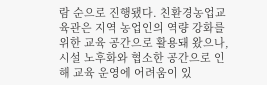람 순으로 진행됐다. 친환경농업교육관은 지역 농업인의 역량 강화를 위한 교육 공간으로 활용돼 왔으나, 시설 노후화와 협소한 공간으로 인해 교육 운영에 어려움이 있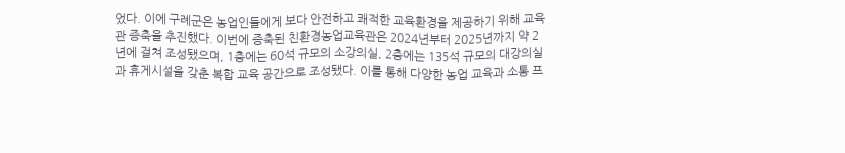었다. 이에 구례군은 농업인들에게 보다 안전하고 쾌적한 교육환경을 제공하기 위해 교육관 증축을 추진했다. 이번에 증축된 친환경농업교육관은 2024년부터 2025년까지 약 2년에 걸쳐 조성됐으며, 1층에는 60석 규모의 소강의실, 2층에는 135석 규모의 대강의실과 휴게시설을 갖춘 복합 교육 공간으로 조성됐다. 이를 통해 다양한 농업 교육과 소통 프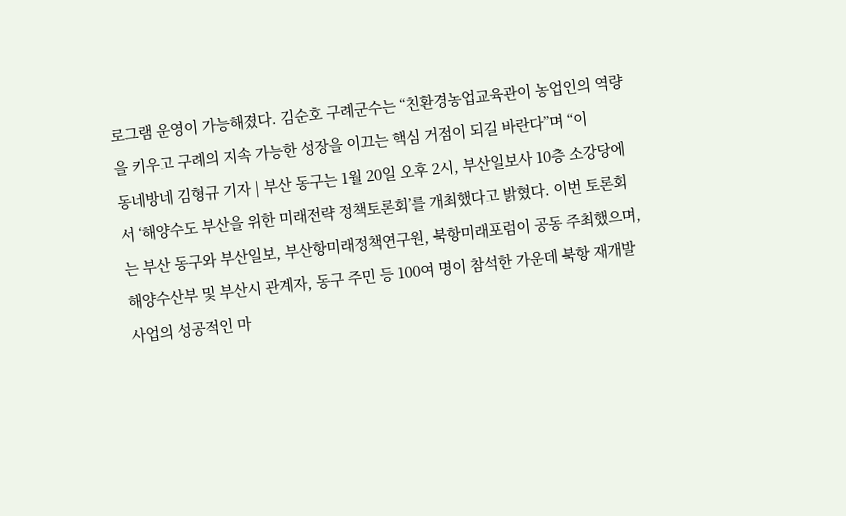로그램 운영이 가능해졌다. 김순호 구례군수는 “친환경농업교육관이 농업인의 역량을 키우고 구례의 지속 가능한 성장을 이끄는 핵심 거점이 되길 바란다”며 “이
동네방네 김형규 기자 | 부산 동구는 1월 20일 오후 2시, 부산일보사 10층 소강당에서 ‘해양수도 부산을 위한 미래전략 정책토론회’를 개최했다고 밝혔다. 이번 토론회는 부산 동구와 부산일보, 부산항미래정책연구원, 북항미래포럼이 공동 주최했으며, 해양수산부 및 부산시 관계자, 동구 주민 등 100여 명이 참석한 가운데 북항 재개발 사업의 성공적인 마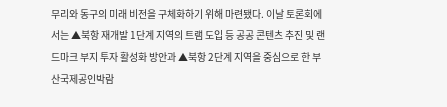무리와 동구의 미래 비전을 구체화하기 위해 마련됐다. 이날 토론회에서는 ▲북항 재개발 1단계 지역의 트램 도입 등 공공 콘텐츠 추진 및 랜드마크 부지 투자 활성화 방안과 ▲북항 2단계 지역을 중심으로 한 부산국제공인박람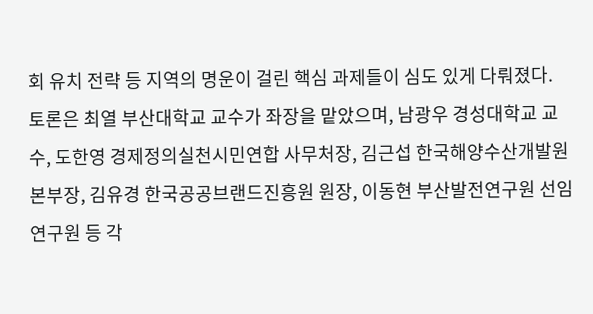회 유치 전략 등 지역의 명운이 걸린 핵심 과제들이 심도 있게 다뤄졌다. 토론은 최열 부산대학교 교수가 좌장을 맡았으며, 남광우 경성대학교 교수, 도한영 경제정의실천시민연합 사무처장, 김근섭 한국해양수산개발원 본부장, 김유경 한국공공브랜드진흥원 원장, 이동현 부산발전연구원 선임연구원 등 각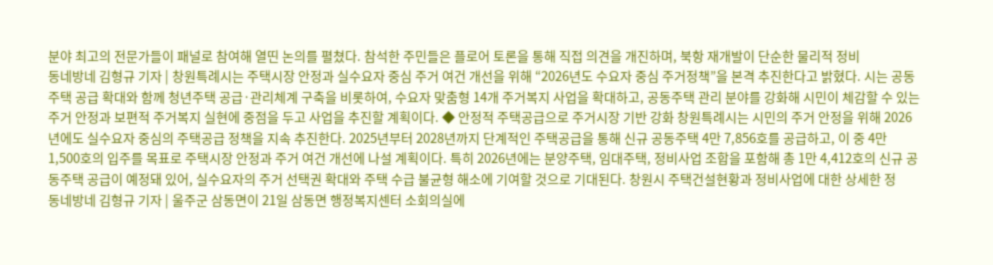분야 최고의 전문가들이 패널로 참여해 열띤 논의를 펼쳤다. 참석한 주민들은 플로어 토론을 통해 직접 의견을 개진하며, 북항 재개발이 단순한 물리적 정비
동네방네 김형규 기자 | 창원특례시는 주택시장 안정과 실수요자 중심 주거 여건 개선을 위해 “2026년도 수요자 중심 주거정책”을 본격 추진한다고 밝혔다. 시는 공동주택 공급 확대와 함께 청년주택 공급·관리체계 구축을 비롯하여, 수요자 맞춤형 14개 주거복지 사업을 확대하고, 공동주택 관리 분야를 강화해 시민이 체감할 수 있는 주거 안정과 보편적 주거복지 실현에 중점을 두고 사업을 추진할 계획이다. ◆ 안정적 주택공급으로 주거시장 기반 강화 창원특례시는 시민의 주거 안정을 위해 2026년에도 실수요자 중심의 주택공급 정책을 지속 추진한다. 2025년부터 2028년까지 단계적인 주택공급을 통해 신규 공동주택 4만 7,856호를 공급하고, 이 중 4만 1,500호의 입주를 목표로 주택시장 안정과 주거 여건 개선에 나설 계획이다. 특히 2026년에는 분양주택, 임대주택, 정비사업 조합을 포함해 총 1만 4,412호의 신규 공동주택 공급이 예정돼 있어, 실수요자의 주거 선택권 확대와 주택 수급 불균형 해소에 기여할 것으로 기대된다. 창원시 주택건설현황과 정비사업에 대한 상세한 정
동네방네 김형규 기자 | 울주군 삼동면이 21일 삼동면 행정복지센터 소회의실에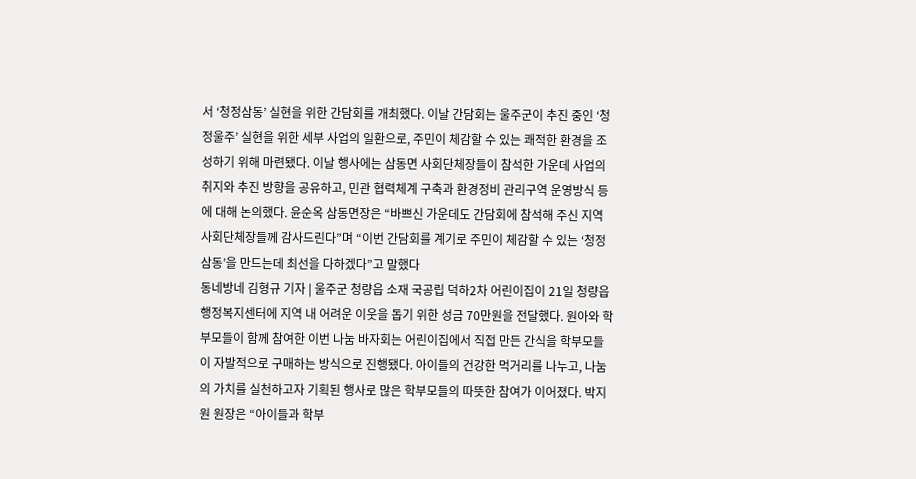서 ‘청정삼동’ 실현을 위한 간담회를 개최했다. 이날 간담회는 울주군이 추진 중인 ‘청정울주’ 실현을 위한 세부 사업의 일환으로, 주민이 체감할 수 있는 쾌적한 환경을 조성하기 위해 마련됐다. 이날 행사에는 삼동면 사회단체장들이 참석한 가운데 사업의 취지와 추진 방향을 공유하고, 민관 협력체계 구축과 환경정비 관리구역 운영방식 등에 대해 논의했다. 윤순옥 삼동면장은 “바쁘신 가운데도 간담회에 참석해 주신 지역 사회단체장들께 감사드린다”며 “이번 간담회를 계기로 주민이 체감할 수 있는 ‘청정삼동’을 만드는데 최선을 다하겠다”고 말했다
동네방네 김형규 기자 | 울주군 청량읍 소재 국공립 덕하2차 어린이집이 21일 청량읍 행정복지센터에 지역 내 어려운 이웃을 돕기 위한 성금 70만원을 전달했다. 원아와 학부모들이 함께 참여한 이번 나눔 바자회는 어린이집에서 직접 만든 간식을 학부모들이 자발적으로 구매하는 방식으로 진행됐다. 아이들의 건강한 먹거리를 나누고, 나눔의 가치를 실천하고자 기획된 행사로 많은 학부모들의 따뜻한 참여가 이어졌다. 박지원 원장은 “아이들과 학부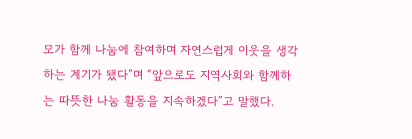모가 함께 나눔에 참여하며 자연스럽게 이웃을 생각하는 계기가 됐다”며 “앞으로도 지역사회와 함께하는 따뜻한 나눔 활동을 지속하겠다”고 말했다.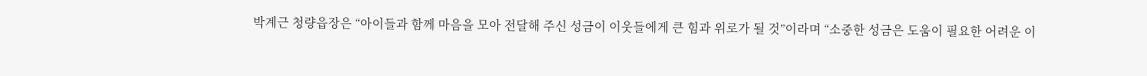박계근 청량읍장은 “아이들과 함께 마음을 모아 전달해 주신 성금이 이웃들에게 큰 힘과 위로가 될 것”이라며 “소중한 성금은 도움이 필요한 어려운 이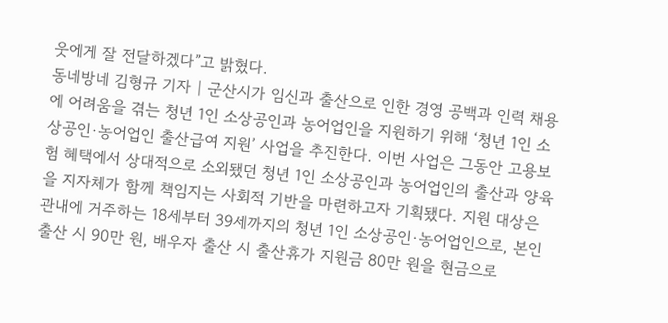웃에게 잘 전달하겠다”고 밝혔다.
동네방네 김형규 기자 | 군산시가 임신과 출산으로 인한 경영 공백과 인력 채용에 어려움을 겪는 청년 1인 소상공인과 농어업인을 지원하기 위해 ‘청년 1인 소상공인·농어업인 출산급여 지원’ 사업을 추진한다. 이번 사업은 그동안 고용보험 혜택에서 상대적으로 소외됐던 청년 1인 소상공인과 농어업인의 출산과 양육을 지자체가 함께 책임지는 사회적 기반을 마련하고자 기획됐다. 지원 대상은 관내에 거주하는 18세부터 39세까지의 청년 1인 소상공인·농어업인으로, 본인 출산 시 90만 원, 배우자 출산 시 출산휴가 지원금 80만 원을 현금으로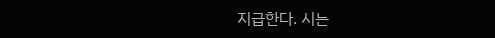지급한다. 시는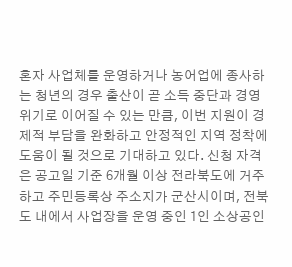혼자 사업체를 운영하거나 농어업에 종사하는 청년의 경우 출산이 곧 소득 중단과 경영 위기로 이어질 수 있는 만큼, 이번 지원이 경제적 부담을 완화하고 안정적인 지역 정착에 도움이 될 것으로 기대하고 있다. 신청 자격은 공고일 기준 6개월 이상 전라북도에 거주하고 주민등록상 주소지가 군산시이며, 전북도 내에서 사업장을 운영 중인 1인 소상공인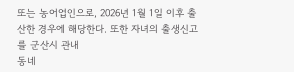또는 농어업인으로, 2026년 1월 1일 이후 출산한 경우에 해당한다. 또한 자녀의 출생신고를 군산시 관내
동네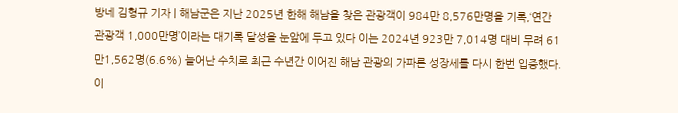방네 김형규 기자 | 해남군은 지난 2025년 한해 해남을 찾은 관광객이 984만 8,576만명을 기록,‘연간 관광객 1,000만명’이라는 대기록 달성을 눈앞에 두고 있다 이는 2024년 923만 7,014명 대비 무려 61만1,562명(6.6%) 늘어난 수치로 최근 수년간 이어진 해남 관광의 가파른 성장세를 다시 한번 입증했다. 이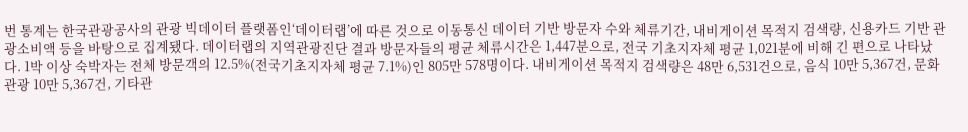번 통계는 한국관광공사의 관광 빅데이터 플랫폼인‘데이터랩’에 따른 것으로 이동통신 데이터 기반 방문자 수와 체류기간, 내비게이션 목적지 검색량, 신용카드 기반 관광소비액 등을 바탕으로 집계됐다. 데이터랩의 지역관광진단 결과 방문자들의 평균 체류시간은 1,447분으로, 전국 기초지자체 평균 1,021분에 비해 긴 편으로 나타났다. 1박 이상 숙박자는 전체 방문객의 12.5%(전국기초지자체 평균 7.1%)인 805만 578명이다. 내비게이션 목적지 검색량은 48만 6,531건으로, 음식 10만 5,367건, 문화관광 10만 5,367건, 기타관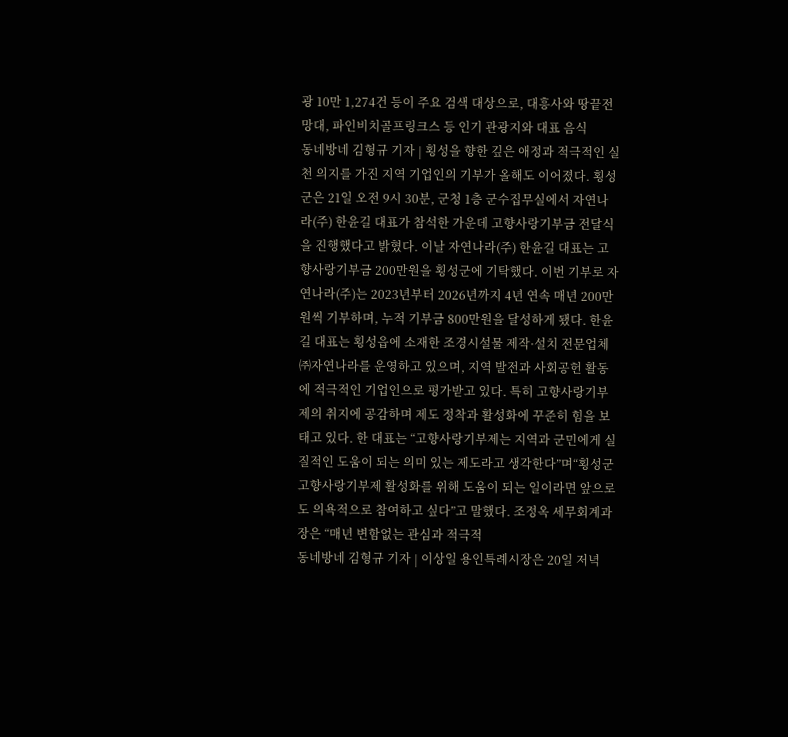광 10만 1,274건 등이 주요 검색 대상으로, 대흥사와 땅끝전망대, 파인비치골프링크스 등 인기 관광지와 대표 음식
동네방네 김형규 기자 | 횡성을 향한 깊은 애정과 적극적인 실천 의지를 가진 지역 기업인의 기부가 올해도 이어졌다. 횡성군은 21일 오전 9시 30분, 군청 1층 군수집무실에서 자연나라(주) 한윤길 대표가 참석한 가운데 고향사랑기부금 전달식을 진행했다고 밝혔다. 이날 자연나라(주) 한윤길 대표는 고향사랑기부금 200만원을 횡성군에 기탁했다. 이번 기부로 자연나라(주)는 2023년부터 2026년까지 4년 연속 매년 200만원씩 기부하며, 누적 기부금 800만원을 달성하게 됐다. 한윤길 대표는 횡성읍에 소재한 조경시설물 제작·설치 전문업체 ㈜자연나라를 운영하고 있으며, 지역 발전과 사회공헌 활동에 적극적인 기업인으로 평가받고 있다. 특히 고향사랑기부제의 취지에 공감하며 제도 정착과 활성화에 꾸준히 힘을 보태고 있다. 한 대표는 “고향사랑기부제는 지역과 군민에게 실질적인 도움이 되는 의미 있는 제도라고 생각한다”며“횡성군 고향사랑기부제 활성화를 위해 도움이 되는 일이라면 앞으로도 의욕적으로 참여하고 싶다”고 말했다. 조정옥 세무회계과장은 “매년 변함없는 관심과 적극적
동네방네 김형규 기자 | 이상일 용인특례시장은 20일 저녁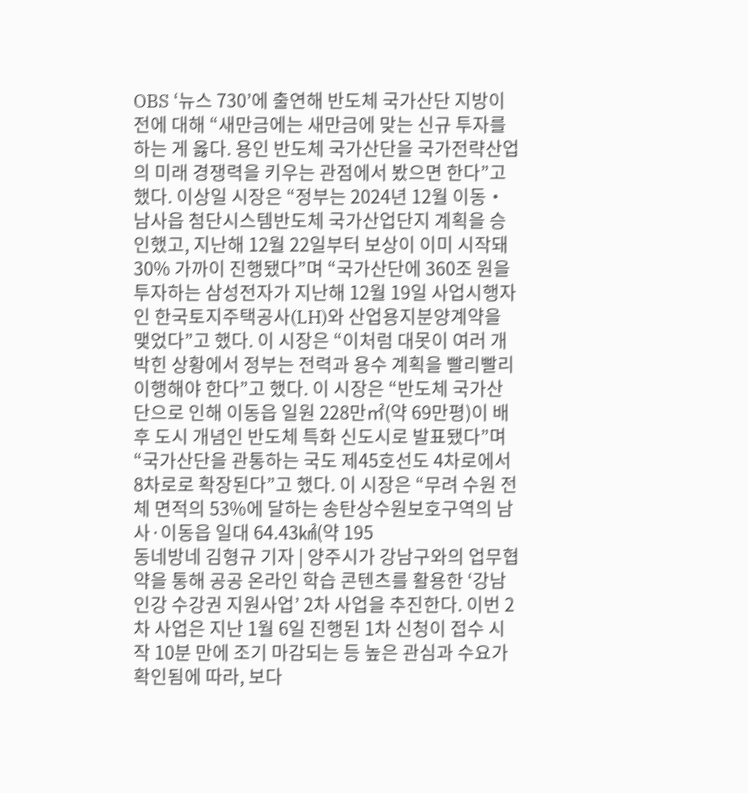OBS ‘뉴스 730’에 출연해 반도체 국가산단 지방이전에 대해 “새만금에는 새만금에 맞는 신규 투자를 하는 게 옳다. 용인 반도체 국가산단을 국가전략산업의 미래 경쟁력을 키우는 관점에서 봤으면 한다”고 했다. 이상일 시장은 “정부는 2024년 12월 이동‧남사읍 첨단시스템반도체 국가산업단지 계획을 승인했고, 지난해 12월 22일부터 보상이 이미 시작돼 30% 가까이 진행됐다”며 “국가산단에 360조 원을 투자하는 삼성전자가 지난해 12월 19일 사업시행자인 한국토지주택공사(LH)와 산업용지분양계약을 맺었다”고 했다. 이 시장은 “이처럼 대못이 여러 개 박힌 상황에서 정부는 전력과 용수 계획을 빨리빨리 이행해야 한다”고 했다. 이 시장은 “반도체 국가산단으로 인해 이동읍 일원 228만㎡(약 69만평)이 배후 도시 개념인 반도체 특화 신도시로 발표됐다”며 “국가산단을 관통하는 국도 제45호선도 4차로에서 8차로로 확장된다”고 했다. 이 시장은 “무려 수원 전체 면적의 53%에 달하는 송탄상수원보호구역의 남사·이동읍 일대 64.43㎢(약 195
동네방네 김형규 기자 | 양주시가 강남구와의 업무협약을 통해 공공 온라인 학습 콘텐츠를 활용한 ‘강남인강 수강권 지원사업’ 2차 사업을 추진한다. 이번 2차 사업은 지난 1월 6일 진행된 1차 신청이 접수 시작 10분 만에 조기 마감되는 등 높은 관심과 수요가 확인됨에 따라, 보다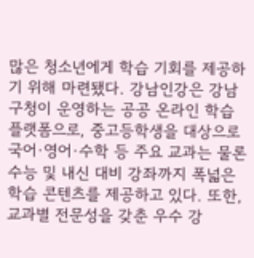많은 청소년에게 학습 기회를 제공하기 위해 마련됐다. 강남인강은 강남구청이 운영하는 공공 온라인 학습 플랫폼으로, 중고등학생을 대상으로 국어·영어·수학 등 주요 교과는 물론 수능 및 내신 대비 강좌까지 폭넓은 학습 콘텐츠를 제공하고 있다. 또한, 교과별 전문성을 갖춘 우수 강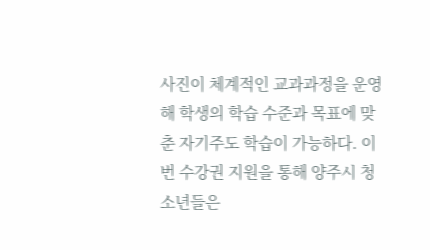사진이 체계적인 교과과정을 운영해 학생의 학습 수준과 목표에 맞춘 자기주도 학습이 가능하다. 이번 수강권 지원을 통해 양주시 청소년들은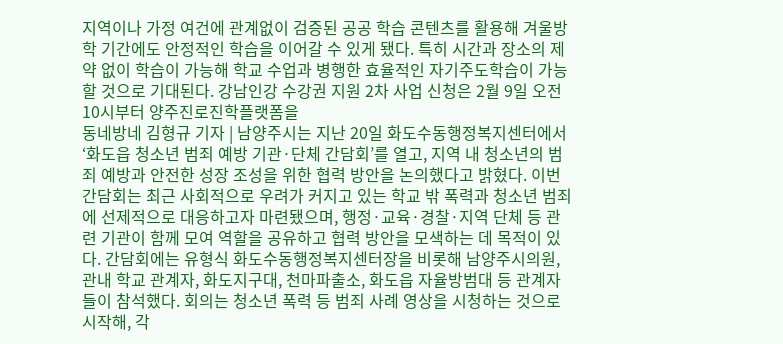지역이나 가정 여건에 관계없이 검증된 공공 학습 콘텐츠를 활용해 겨울방학 기간에도 안정적인 학습을 이어갈 수 있게 됐다. 특히 시간과 장소의 제약 없이 학습이 가능해 학교 수업과 병행한 효율적인 자기주도학습이 가능할 것으로 기대된다. 강남인강 수강권 지원 2차 사업 신청은 2월 9일 오전 10시부터 양주진로진학플랫폼을
동네방네 김형규 기자 | 남양주시는 지난 20일 화도수동행정복지센터에서 ‘화도읍 청소년 범죄 예방 기관·단체 간담회’를 열고, 지역 내 청소년의 범죄 예방과 안전한 성장 조성을 위한 협력 방안을 논의했다고 밝혔다. 이번 간담회는 최근 사회적으로 우려가 커지고 있는 학교 밖 폭력과 청소년 범죄에 선제적으로 대응하고자 마련됐으며, 행정·교육·경찰·지역 단체 등 관련 기관이 함께 모여 역할을 공유하고 협력 방안을 모색하는 데 목적이 있다. 간담회에는 유형식 화도수동행정복지센터장을 비롯해 남양주시의원, 관내 학교 관계자, 화도지구대, 천마파출소, 화도읍 자율방범대 등 관계자들이 참석했다. 회의는 청소년 폭력 등 범죄 사례 영상을 시청하는 것으로 시작해, 각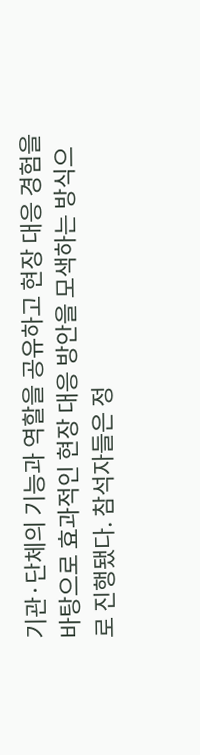기관·단체의 기능과 역할을 공유하고 현장 대응 경험을 바탕으로 효과적인 현장 대응 방안을 모색하는 방식으로 진행됐다. 참석자들은 정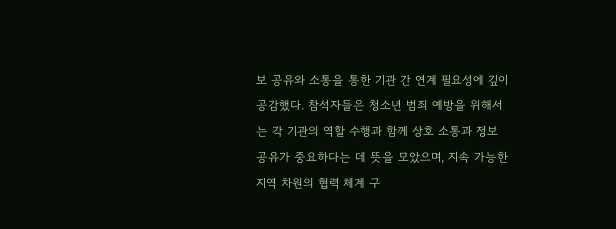보 공유와 소통을 통한 기관 간 연계 필요성에 깊이 공감했다. 참석자들은 청소년 범죄 예방을 위해서는 각 기관의 역할 수행과 함께 상호 소통과 정보 공유가 중요하다는 데 뜻을 모았으며, 지속 가능한 지역 차원의 협력 체계 구